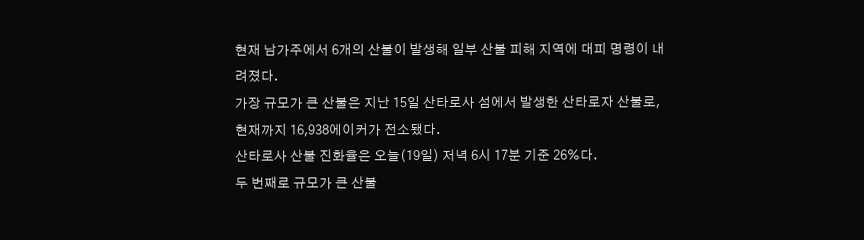현재 남가주에서 6개의 산불이 발생해 일부 산불 피해 지역에 대피 명령이 내려졌다.
가장 규모가 큰 산불은 지난 15일 산타로사 섬에서 발생한 산타로자 산불로, 현재까지 16,938에이커가 전소됐다.
산타로사 산불 진화율은 오늘(19일) 저녁 6시 17분 기준 26%다.
두 번째로 규모가 큰 산불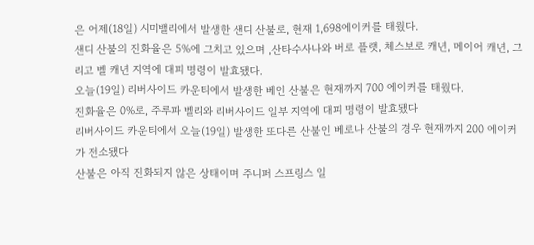은 어제(18일) 시미밸리에서 발생한 샌디 산불로, 현재 1,698에이커를 태웠다.
샌디 산불의 진화율은 5%에 그치고 있으며 ,산타수사나와 버로 플랫, 체스보로 캐년, 메이어 캐년, 그리고 벨 캐년 지역에 대피 명령이 발효됐다.
오늘(19일) 리버사이드 카운티에서 발생한 베인 산불은 현재까지 700 에이커를 태웠다.
진화율은 0%로, 주루파 벨리와 리버사이드 일부 지역에 대피 명령이 발효됐다
리버사이드 카운티에서 오늘(19일) 발생한 또다른 산불인 베로나 산불의 경우 현재까지 200 에이커가 전소됐다
산불은 아직 진화되지 않은 상태이며 주니퍼 스프링스 일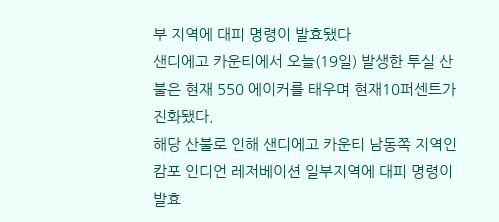부 지역에 대피 명령이 발효됐다
샌디에고 카운티에서 오늘(19일) 발생한 투실 산불은 현재 550 에이커를 태우며 현재10퍼센트가 진화됐다.
해당 산불로 인해 샌디에고 카운티 남동쪽 지역인 캄포 인디언 레저베이션 일부지역에 대피 명령이 발효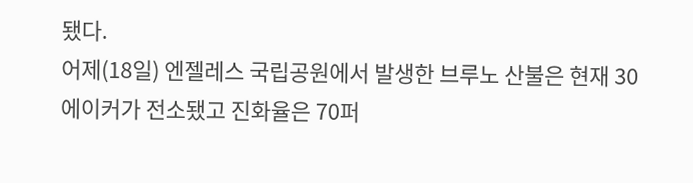됐다.
어제(18일) 엔젤레스 국립공원에서 발생한 브루노 산불은 현재 30에이커가 전소됐고 진화율은 70퍼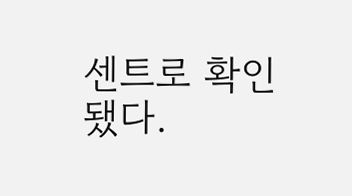센트로 확인됐다.